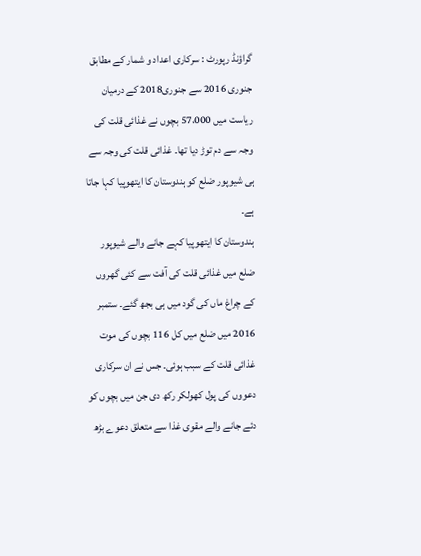گراؤنڈ رپورٹ : سرکاری اعداد و شمار کے مطابق جنوری 2016 سے جنوری2018 کے درمیان ریاست میں 57،000 بچوں نے غذائی قلت کی وجہ سے دم توڑ دیا تھا۔ غذائی قلت کی وجہ سے ہی شیوپور ضلع کو ہندوستان کا ایتھوپیا کہا جاتا ہے۔
ہندوستان کا ایتھوپیا کہے جانے والے شیوپور ضلع میں غذائی قلت کی آفت سے کئی گھروں کے چراغ ماں کی گود میں ہی بجھ گئے۔ ستمبر 2016 میں ضلع میں کل 116 بچوں کی موت غذائی قلت کے سبب ہوئی۔ جس نے ان سرکاری دعووں کی پول کھولکر رکھ دی جن میں بچوں کو دئے جانے والے مقوی غذا سے متعلق دعوے بڑھ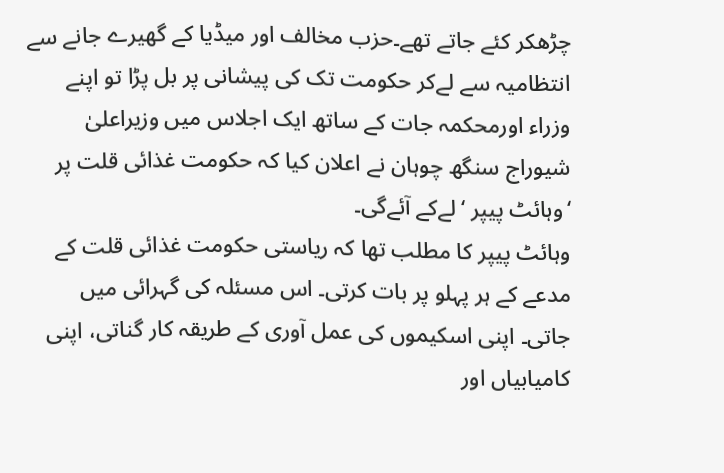چڑھکر کئے جاتے تھے۔حزب مخالف اور میڈیا کے گھیرے جانے سے انتظامیہ سے لےکر حکومت تک کی پیشانی پر بل پڑا تو اپنے وزراء اورمحکمہ جات کے ساتھ ایک اجلاس میں وزیراعلیٰ شیوراج سنگھ چوہان نے اعلان کیا کہ حکومت غذائی قلت پر ‘وہائٹ پیپر ‘لےکے آئےگی۔
وہائٹ پیپر کا مطلب تھا کہ ریاستی حکومت غذائی قلت کے مدعے کے ہر پہلو پر بات کرتی۔ اس مسئلہ کی گہرائی میں جاتی۔ اپنی اسکیموں کی عمل آوری کے طریقہ کار گناتی، اپنی کامیابیاں اور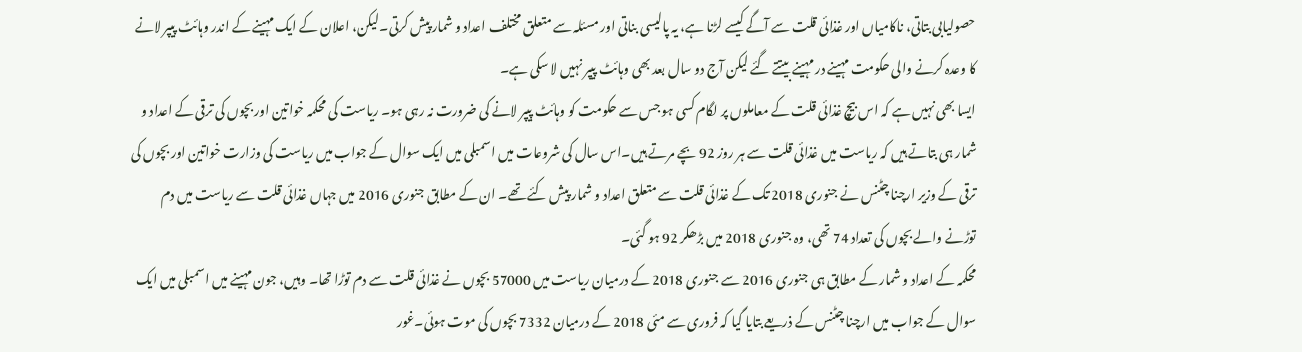حصولیابی بتاتی، ناکامیاں اور غذائی قلت سے آگے کیسے لڑنا ہے، یہ پالیسی بناتی اور مسئلہ سے متعلق مختلف اعداد و شمار پیش کرتی۔لیکن، اعلان کے ایک مہینے کے اندر وہائٹ پیپر لانے کا وعدہ کرنے والی حکومت مہینے در مہینے بیتتے گئے لیکن آج دو سال بعد بھی وہائٹ پیپر نہیں لا سکی ہے۔
ایسا بھی نہیں ہے کہ اس بیچ غذائی قلت کے معاملوں پر لگام کسی ہو جس سے حکومت کو وہائٹ پیپر لانے کی ضرورت نہ رہی ہو۔ ریاست کی محکمہ خواتین اور بچوں کی ترقی کے اعداد و شمار ہی بتاتے ہیں کہ ریاست میں غذائی قلت سے ہر روز 92 بچے مرتے ہیں۔اس سال کی شروعات میں اسمبلی میں ایک سوال کے جواب میں ریاست کی وزارت خواتین اور بچوں کی ترقی کے وزیر ارچنا چٹنس نے جنوری 2018 تک کے غذائی قلت سے متعلق اعداد و شمار پیش کئے تھے۔ ان کے مطابق جنوری 2016 میں جہاں غذائی قلت سے ریاست میں دم توڑنے والے بچوں کی تعداد 74 تھی، وہ جنوری 2018 میں بڑھکر 92 ہو گئی۔
محکمہ کے اعداد و شمار کے مطابق ہی جنوری 2016 سے جنوری 2018 کے درمیان ریاست میں 57000 بچوں نے غذائی قلت سے دم توڑا تھا۔ وہیں، جون مہینے میں اسمبلی میں ایک سوال کے جواب میں ارچنا چٹنس کے ذریعے بتایا گیا کہ فروری سے مئی 2018 کے درمیان 7332 بچوں کی موت ہوئی۔غور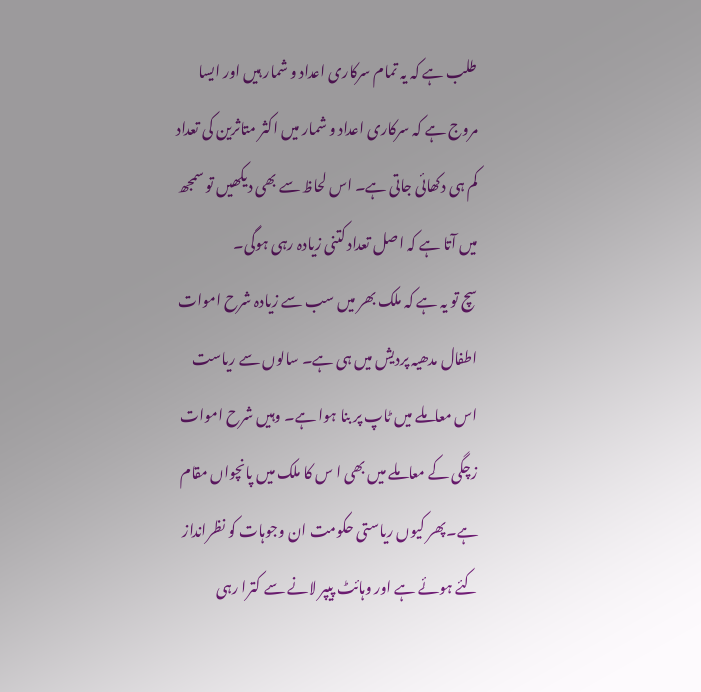طلب ہے کہ یہ تمام سرکاری اعداد و شمار ہیں اور ایسا مروج ہے کہ سرکاری اعداد و شمار میں اکثر متاثرین کی تعداد کم ہی دکھائی جاتی ہے۔ اس لحاظ سے بھی دیکھیں تو سمجھ میں آتا ہے کہ اصل تعداد کتنی زیادہ رہی ہوگی۔
سچ تو یہ ہے کہ ملک بھر میں سب سے زیادہ شرح اموات اطفال مدھیہ پردیش میں ہی ہے۔ سالوں سے ریاست اس معاملے میں ٹاپ پر بنا ہوا ہے۔ وہیں شرح اموات زچگی کے معاملے میں بھی ا س کا ملک میں پانچواں مقام ہے۔پھر کیوں ریاستی حکومت ان وجوہات کو نظرانداز کئے ہوئے ہے اور وہائٹ پیپر لانے سے کترا رہی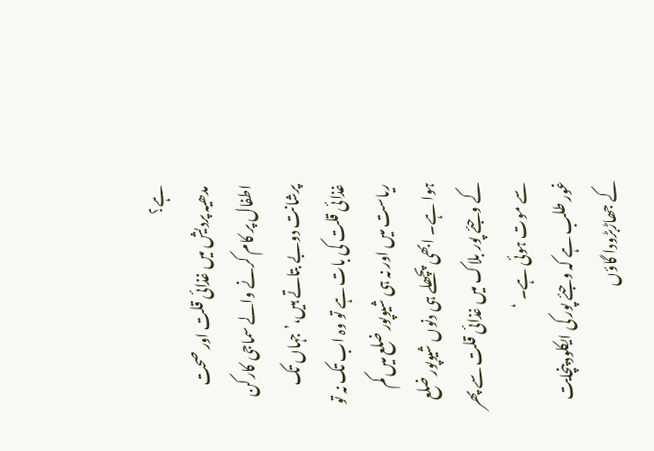ہے؟
مدھیہ پردیش میں غذائی قلت اور صحت اطفال پر کام کرنے والے سماجی کارکن پرشانت دوبے بتاتے ہیں،’جہاں تک غذائی قلت کی بات ہے تو وہ اب تک نہ تو ریاست میں اور نہ ہی شیوپور ضلع میں کم ہوا ہے۔ ابھی پچھلے ہی دنوں شیوپور ضلع کے وجئے پور بلاک میں غذائی قلت سے پھر سے موت ہوئی ہے۔ ‘
غور طلب ہے کہ وجئے پور کی ایکلود پنچایت کے جھاڑبڑودا گاؤں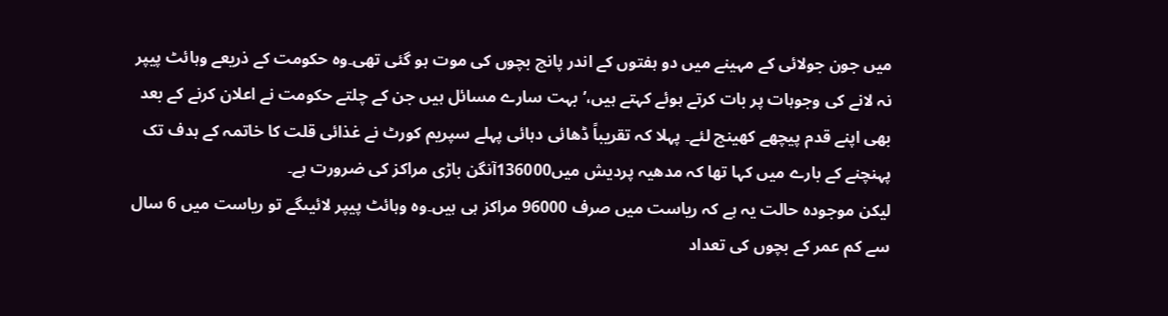میں جون جولائی کے مہینے میں دو ہفتوں کے اندر پانچ بچوں کی موت ہو گئی تھی۔وہ حکومت کے ذریعے وہائٹ پیپر نہ لانے کی وجوہات پر بات کرتے ہوئے کہتے ہیں،’بہت سارے مسائل ہیں جن کے چلتے حکومت نے اعلان کرنے کے بعد بھی اپنے قدم پیچھے کھینچ لئے۔ پہلا کہ تقریباً ڈھائی دہائی پہلے سپریم کورٹ نے غذائی قلت کا خاتمہ کے ہدف تک پہنچنے کے بارے میں کہا تھا کہ مدھیہ پردیش میں136000آنگن باڑی مراکز کی ضرورت ہے۔
لیکن موجودہ حالت یہ ہے کہ ریاست میں صرف 96000 مراکز ہی ہیں۔وہ وہائٹ پیپر لائیںگے تو ریاست میں 6 سال سے کم عمر کے بچوں کی تعداد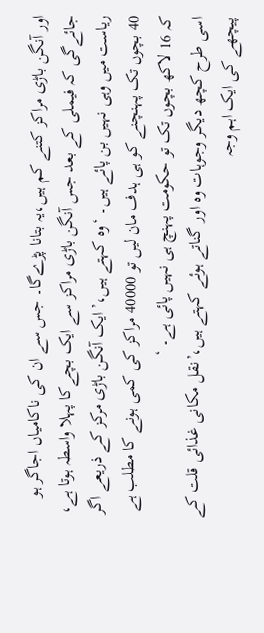اور آنگن باڑی مراکز کتنے کم ہیں،یہ بتانا پڑےگا۔ جس سے ان کی ناکامیاں اجاگر ہو جائےگی کہ فیملی کے بعد جس آنگن باڑی مراکز سے ایک بچےکا پہلا واسطہ ہوتا ہے، ریاست میں وہی نہیں بن پائے ہیں۔ ‘وہ کہتے ہیں،’ایک آنگن باڑی مرکز کے ذریعے اگر 40 بچوں تک پہنچنے کو ہی ہدف مان لیں تو 40000 مراکز کی کمی ہونے کا مطلب ہے کہ 16 لاکھ بچوں تک تو حکومت پہنچ ہی نہیں پائی ہے۔ ‘
اسی طرح کچھ دیگر وجوہات وہ اور گناتے ہوئے کہتے ہیں،’نقل مکانی غذائی قلت کے پیچھے کی ایک اہم وجہ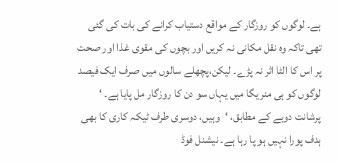ہے۔ لوگوں کو روزگار کے مواقع دستیاب کرانے کی بات کی گئی تھی تاکہ وہ نقل مکانی نہ کریں اور بچوں کی مقوی غذا اور صحت پر اس کا الٹا اثر نہ پڑے۔ لیکن،پچھلے سالوں میں صرف ایک فیصد لوگوں کو ہی منریگا میں یہاں سو دن کا روزگار مل پایا ہے۔ ‘
پرشانت دوبے کے مطابق، ‘وہیں، دوسری طرف ٹیکہ کاری کا بھی ہدف پورا نہیں ہو پا رہا ہے۔ نیشنل فوڈ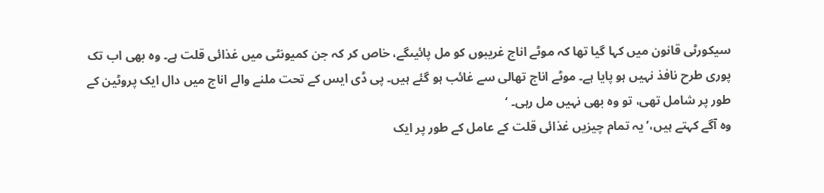سیکورٹی قانون میں کہا گیا تھا کہ موٹے اناج غریبوں کو مل پائیںگے، خاص کر کہ جن کمیونٹی میں غذائی قلت ہے۔ وہ بھی اب تک پوری طرح نافذ نہیں ہو پایا ہے۔ موٹے اناج تھالی سے غائب ہو گئے ہیں۔ پی ڈی ایس کے تحت ملنے والے اناج میں دال ایک پروٹین کے طور پر شامل تھی، تو وہ بھی نہیں مل رہی۔ ‘
وہ آگے کہتے ہیں،’یہ تمام چیزیں غذائی قلت کے عامل کے طور پر ایک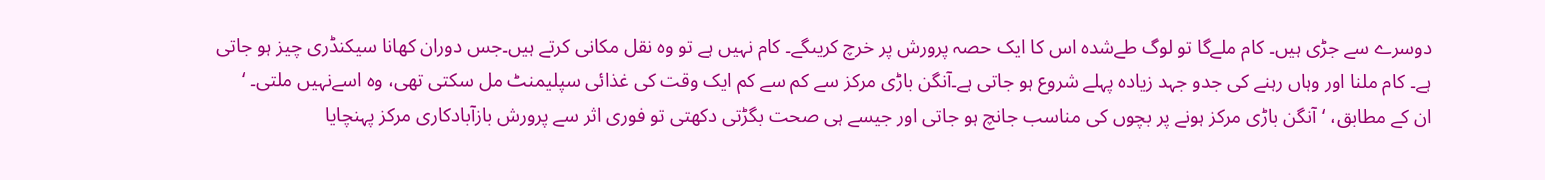دوسرے سے جڑی ہیں۔ کام ملےگا تو لوگ طےشدہ اس کا ایک حصہ پرورش پر خرچ کریںگے۔ کام نہیں ہے تو وہ نقل مکانی کرتے ہیں۔جس دوران کھانا سیکنڈری چیز ہو جاتی ہے۔ کام ملنا اور وہاں رہنے کی جدو جہد زیادہ پہلے شروع ہو جاتی ہے۔آنگن باڑی مرکز سے کم سے کم ایک وقت کی غذائی سپلیمنٹ مل سکتی تھی، وہ اسےنہیں ملتی۔ ‘
ان کے مطابق، ‘آنگن باڑی مرکز ہونے پر بچوں کی مناسب جانچ ہو جاتی اور جیسے ہی صحت بگڑتی دکھتی تو فوری اثر سے پرورش بازآبادکاری مرکز پہنچایا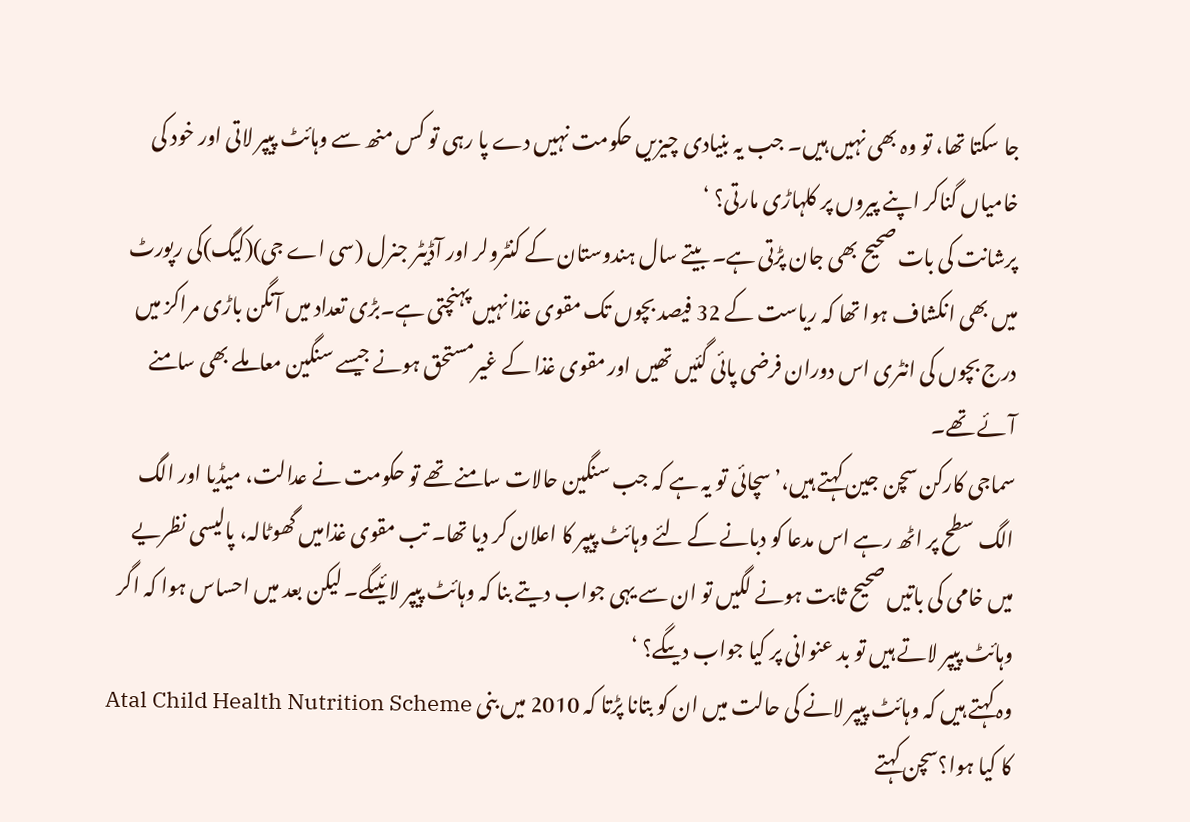جا سکتا تھا، تو وہ بھی نہیں ہیں۔ جب یہ بنیادی چیزیں حکومت نہیں دے پا رہی تو کس منھ سے وہائٹ پیپر لاتی اور خود کی خامیاں گناکر اپنے پیروں پر کلہاڑی مارتی؟ ‘
پرشانت کی بات صحیح بھی جان پڑتی ہے۔ بیتے سال ہندوستان کے کنٹرولر اور آڈیٹر جنرل (سی اے جی)(کیگ)کی رپورٹ میں بھی انکشاف ہوا تھا کہ ریاست کے 32 فیصد بچوں تک مقوی غذا نہیں پہنچتی ہے۔بڑی تعداد میں آنگن باڑی مراکز میں درج بچوں کی انٹری اس دوران فرضی پائی گئیں تھیں اور مقوی غذا کے غیرمستحق ہونے جیسے سنگین معاملے بھی سامنے آئے تھے۔
سماجی کارکن سچن جین کہتے ہیں،’سچائی تو یہ ہے کہ جب سنگین حالات سامنے تھے تو حکومت نے عدالت، میڈیا اور الگ الگ سطح پر اٹھ رہے اس مدعا کو دبانے کے لئے وہائٹ پیپر کا اعلان کر دیا تھا۔ تب مقوی غذامیں گھوٹالہ، پالیسی نظریے میں خامی کی باتیں صحیح ثابت ہونے لگیں تو ان سے یہی جواب دیتے بنا کہ وہائٹ پیپر لائیںگے۔ لیکن بعد میں احساس ہوا کہ اگر وہائٹ پیپر لاتے ہیں تو بد عنوانی پر کیا جواب دیںگے؟ ‘
وہ کہتے ہیں کہ وہائٹ پیپر لانے کی حالت میں ان کو بتانا پڑتا کہ 2010 میں بنی Atal Child Health Nutrition Scheme کا کیا ہوا؟سچن کہتے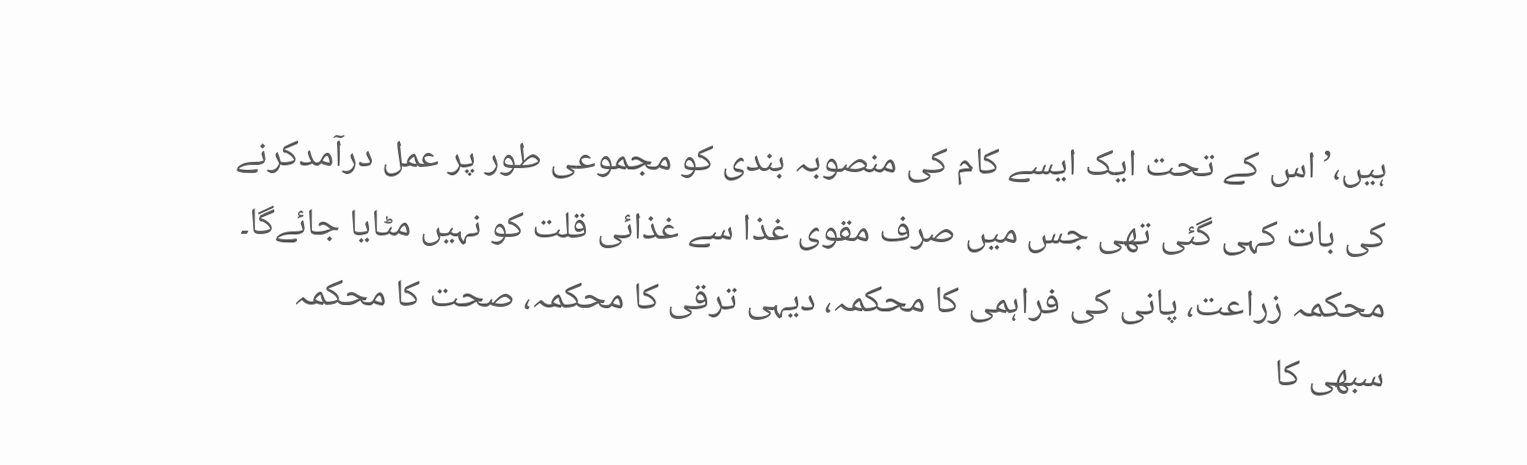ہیں،’اس کے تحت ایک ایسے کام کی منصوبہ بندی کو مجموعی طور پر عمل درآمدکرنے کی بات کہی گئی تھی جس میں صرف مقوی غذا سے غذائی قلت کو نہیں مٹایا جائےگا۔ محکمہ زراعت، پانی کی فراہمی کا محکمہ، دیہی ترقی کا محکمہ، صحت کا محکمہ سبھی کا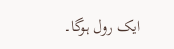ایک رول ہوگا۔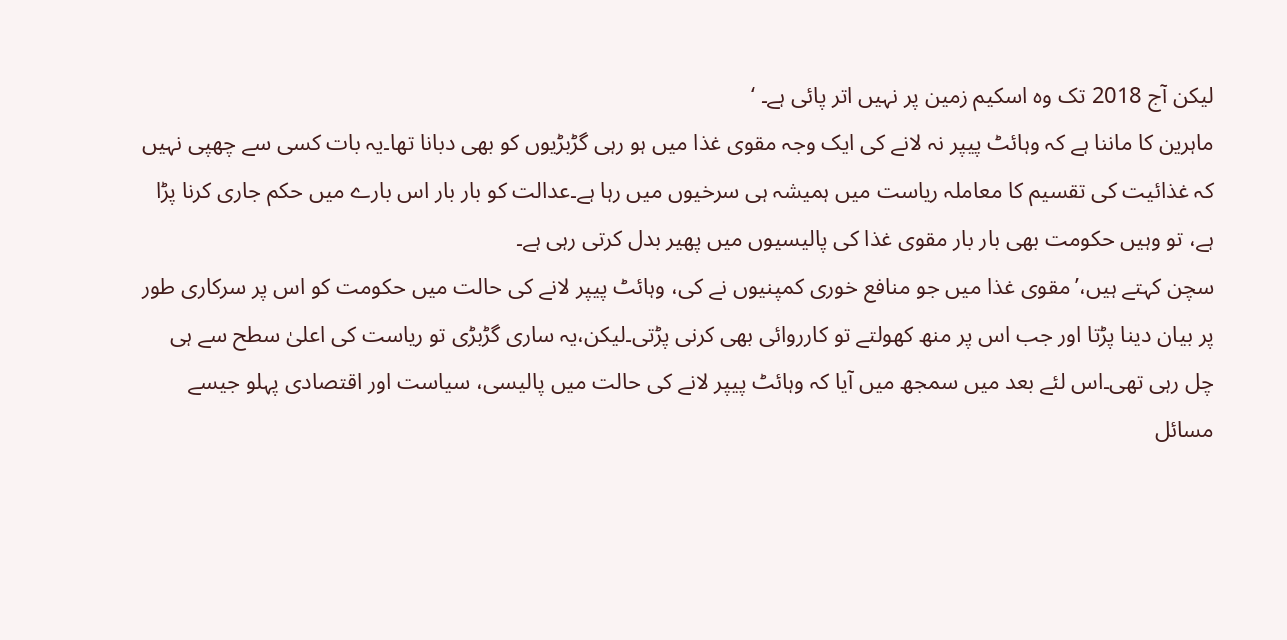لیکن آج 2018 تک وہ اسکیم زمین پر نہیں اتر پائی ہے۔ ‘
ماہرین کا ماننا ہے کہ وہائٹ پیپر نہ لانے کی ایک وجہ مقوی غذا میں ہو رہی گڑبڑیوں کو بھی دبانا تھا۔یہ بات کسی سے چھپی نہیں کہ غذائیت کی تقسیم کا معاملہ ریاست میں ہمیشہ ہی سرخیوں میں رہا ہے۔عدالت کو بار بار اس بارے میں حکم جاری کرنا پڑا ہے، تو وہیں حکومت بھی بار بار مقوی غذا کی پالیسیوں میں پھیر بدل کرتی رہی ہے۔
سچن کہتے ہیں،’مقوی غذا میں جو منافع خوری کمپنیوں نے کی، وہائٹ پیپر لانے کی حالت میں حکومت کو اس پر سرکاری طور پر بیان دینا پڑتا اور جب اس پر منھ کھولتے تو کارروائی بھی کرنی پڑتی۔لیکن،یہ ساری گڑبڑی تو ریاست کی اعلیٰ سطح سے ہی چل رہی تھی۔اس لئے بعد میں سمجھ میں آیا کہ وہائٹ پیپر لانے کی حالت میں پالیسی، سیاست اور اقتصادی پہلو جیسے مسائل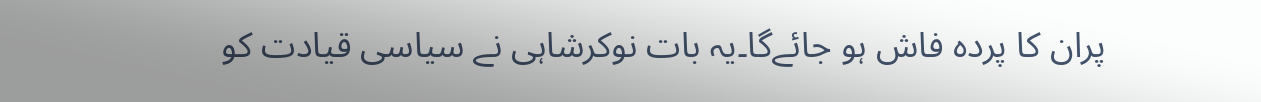پران کا پردہ فاش ہو جائےگا۔یہ بات نوکرشاہی نے سیاسی قیادت کو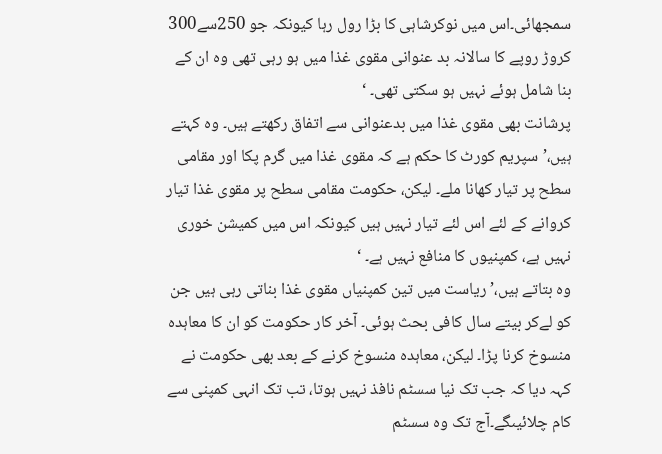سمجھائی۔اس میں نوکرشاہی کا بڑا رول رہا کیونکہ جو 250سے300 کروڑ روپے کا سالانہ بد عنوانی مقوی غذا میں ہو رہی تھی وہ ان کے بنا شامل ہوئے نہیں ہو سکتی تھی۔ ‘
پرشانت بھی مقوی غذا میں بدعنوانی سے اتفاق رکھتے ہیں۔ وہ کہتے ہیں،’سپریم کورٹ کا حکم ہے کہ مقوی غذا میں گرم پکا اور مقامی سطح پر تیار کھانا ملے۔ لیکن، حکومت مقامی سطح پر مقوی غذا تیار کروانے کے لئے اس لئے تیار نہیں ہیں کیونکہ اس میں کمیشن خوری نہیں ہے، کمپنیوں کا منافع نہیں ہے۔ ‘
وہ بتاتے ہیں،’ریاست میں تین کمپنیاں مقوی غذا بناتی رہی ہیں جن کو لےکر بیتے سال کافی بحث ہوئی۔ آخر کار حکومت کو ان کا معاہدہ منسوخ کرنا پڑا۔ لیکن، معاہدہ منسوخ کرنے کے بعد بھی حکومت نے کہہ دیا کہ جب تک نیا سسٹم نافذ نہیں ہوتا، تب تک انہی کمپنی سے کام چلائیںگے۔آج تک وہ سسٹم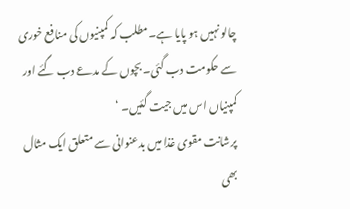چالو نہیں ہو پایا ہے۔مطلب کہ کمپنیوں کی منافع خوری سے حکومت دب گئی۔ بچوں کے مدعے دب گئے اور کمپنیاں اس میں جیت گئیں۔ ‘
پرشانت مقوی غذا میں بدعنوانی سے متعلق ایک مثال بھی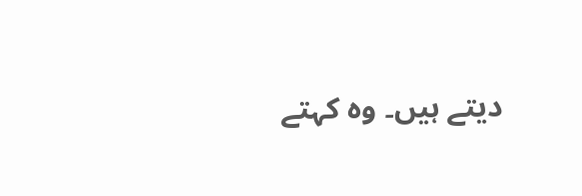دیتے ہیں۔ وہ کہتے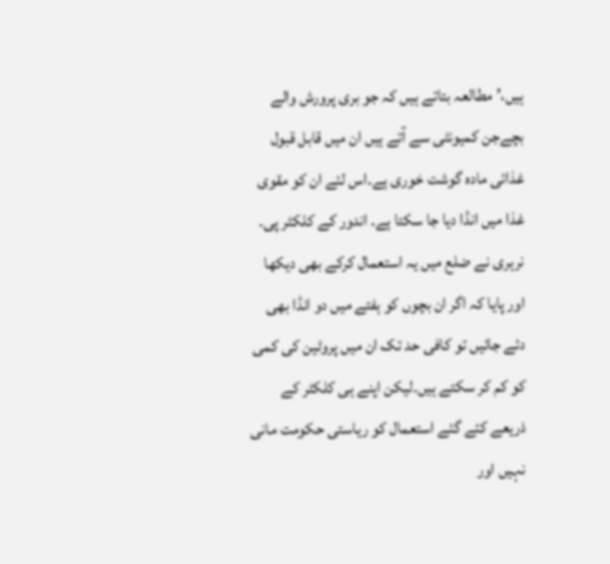ہیں،’مطالعہ بتاتے ہیں کہ جو بری پرورش والے بچےجن کمیونٹی سے آتے ہیں ان میں قابل قبول غذائی مادہ گوشت خوری ہے۔اس لئے ان کو مقوی غذا میں انڈا دیا جا سکتا ہے۔ اندور کے کلکٹر پی۔ نرہری نے ضلع میں یہ استعمال کرکے بھی دیکھا اور پایا کہ اگر ان بچوں کو ہفتے میں دو انڈا بھی دئے جائیں تو کافی حد تک ان میں پروٹین کی کمی کو کم کر سکتے ہیں۔لیکن اپنے ہی کلکٹر کے ذریعے کئے گئے استعمال کو ریاستی حکومت مانی نہیں اور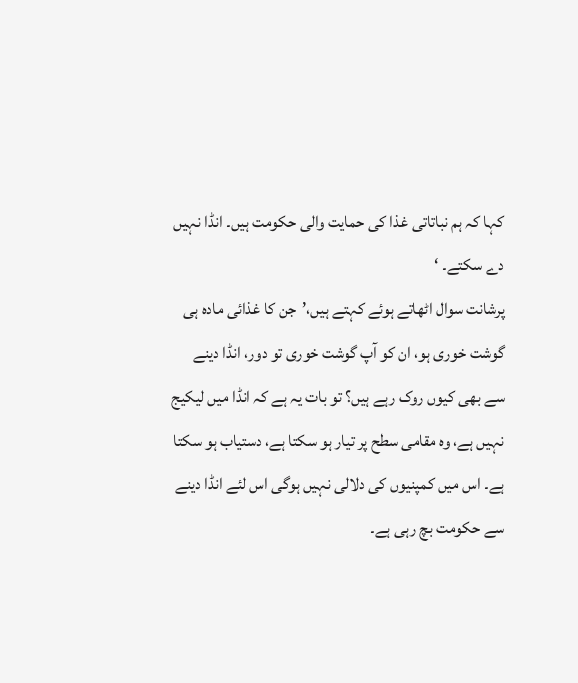کہا کہ ہم نباتاتی غذا کی حمایت والی حکومت ہیں۔ انڈا نہیں دے سکتے۔ ‘
پرشانت سوال اٹھاتے ہوئے کہتے ہیں،’جن کا غذائی مادہ ہی گوشت خوری ہو، ان کو آپ گوشت خوری تو دور، انڈا دینے سے بھی کیوں روک رہے ہیں؟ تو بات یہ ہے کہ انڈا میں لیکیج نہیں ہے، وہ مقامی سطح پر تیار ہو سکتا ہے، دستیاب ہو سکتا ہے۔ اس میں کمپنیوں کی دلالی نہیں ہوگی اس لئے انڈا دینے سے حکومت بچ رہی ہے۔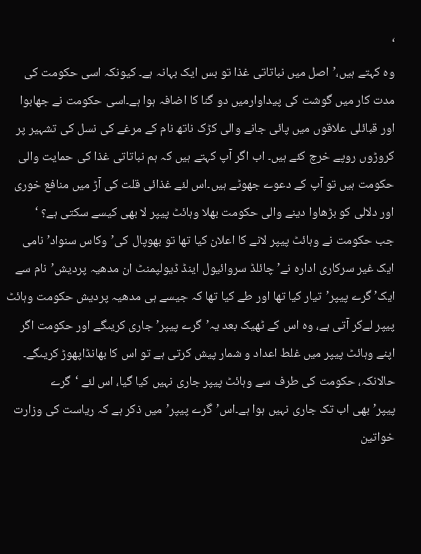‘
وہ کہتے ہیں،’اصل میں نباتاتی غذا تو بس ایک بہانہ ہے۔ کیونکہ اسی حکومت کی مدت کار میں گوشت کی پیداوارمیں دو گنا کا اضافہ ہوا ہے۔اسی حکومت نے جھابوا اور قبائلی علاقوں میں پائی جانے والی کڑک ناتھ نام کے مرغے کی نسل کی تشہیر پر کروڑوں روپے خرچ کئے ہیں۔ اب اگر آپ کہتے ہیں کہ ہم نباتاتی غذا کی حمایت والی حکومت ہیں تو آپ کے دعوے جھوٹے ہیں۔اس لئے غذائی قلت کی آڑ میں منافع خوری اور دلالی کو بڑھاوا دینے والی حکومت بھلا وہائٹ پیپر لا بھی کیسے سکتی ہے؟ ‘
جب حکومت نے وہائٹ پیپر لانے کا اعلان کیا تھا تو بھوپال کی’وکاس سنواد’نامی ایک غیر سرکاری ادارہ نے’چائلڈ سروائیول اینڈ ڈیولپمنٹ ان مدھیہ پردیش’نام سے ایک’ گرے پیپر’تیار کیا تھا اور طے کیا تھا کہ جیسے ہی مدھیہ پردیش حکومت وہائٹ پیپر لےکر آتی ہے، وہ اس کے ٹھیک بعد یہ’گرے پیپر’جاری کریںگے اور حکومت اگر اپنے وہائٹ پیپر میں غلط اعداد و شمار پیش کرتی ہے تو اس کا بھانڈاپھوڑ کریںگے۔
حالانکہ، حکومت کی طرف سے وہائٹ پیپر جاری نہیں کیا گیا، اس لئے ‘گرے پیپر’بھی اب تک جاری نہیں ہوا ہے۔اس’گرے پیپر’میں ذکر ہے کہ ریاست کی وزارت خواتین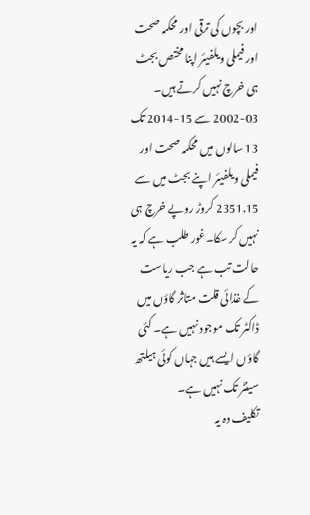اور بچوں کی ترقی اور محکمہ صحت اور فیملی ویلفیئر اپنا مختص بجٹ ہی خرچ نہیں کرتے ہیں۔
2002-03 سے 15-2014 تک 13 سالوں میں محکمہ صحت اور فیملی ویلفیئر اپنے بجٹ میں سے 2351.15 کروڑ روپے خرچ ہی نہیں کر سکا۔غور طلب ہے کہ یہ حالت تب ہے جب ریاست کے غذائی قلت متاثر گاؤں میں ڈاکٹر تک موجود نہیں ہے۔ کئی گاؤں ایسے ہیں جہاں کوئی ہیلتھ سینٹر تک نہیں ہے۔
تکلیف دہ یہ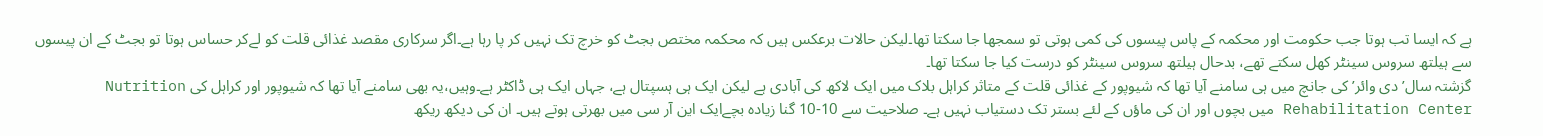ہے کہ ایسا تب ہوتا جب حکومت اور محکمہ کے پاس پیسوں کی کمی ہوتی تو سمجھا جا سکتا تھا۔لیکن حالات برعکس ہیں کہ محکمہ مختص بجٹ کو خرچ تک نہیں کر پا رہا ہے۔اگر سرکاری مقصد غذائی قلت کو لےکر حساس ہوتا تو بجٹ کے ان پیسوں سے ہیلتھ سروس سینٹر کھل سکتے تھے، بدحال ہیلتھ سروس سینٹر کو درست کیا جا سکتا تھا۔
گزشتہ سال’دی وائر’کی جانچ میں ہی سامنے آیا تھا کہ شیوپور کے غذائی قلت کے متاثر کراہل بلاک میں ایک لاکھ کی آبادی ہے لیکن ایک ہی ہسپتال ہے، جہاں ایک ہی ڈاکٹر ہے۔وہیں،یہ بھی سامنے آیا تھا کہ شیوپور اور کراہل کی Nutrition Rehabilitation Center میں بچوں اور ان کی ماؤں کے لئے بستر تک دستیاب نہیں ہے۔ صلاحیت سے 10-10 گنا زیادہ بچےایک این آر سی میں بھرتی ہوتے ہیں۔ ان کی دیکھ ریکھ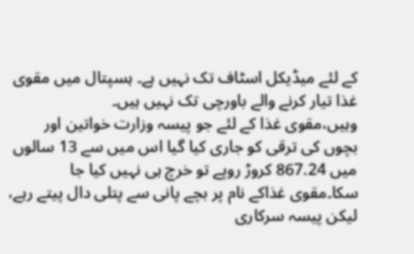کے لئے میڈیکل اسٹاف تک نہیں ہے۔ ہسپتال میں مقوی غذا تیار کرنے والے باورچی تک نہیں ہیں۔
وہیں،مقوی غذا کے لئے جو پیسہ وزارت خواتین اور بچوں کی ترقی کو جاری کیا گیا اس میں سے 13 سالوں میں 867.24 کروڑ روپے تو خرچ ہی نہیں کیا جا سکا۔مقوی غذاکے نام پر بچے پانی سے پتلی دال پیتے رہے، لیکن پیسہ سرکاری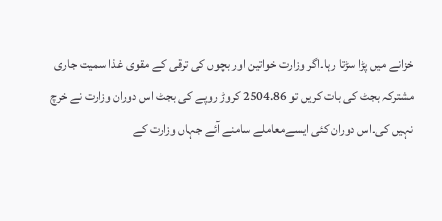خزانے میں پڑا سڑتا رہا۔اگر وزارت خواتین اور بچوں کی ترقی کے مقوی غذا سمیت جاری مشترکہ بجٹ کی بات کریں تو 2504.86 کروڑ روپے کی بجٹ اس دوران وزارت نے خرچ نہیں کی۔اس دوران کئی ایسےمعاملے سامنے آئے جہاں وزارت کے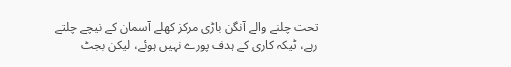تحت چلنے والے آنگن باڑی مرکز کھلے آسمان کے نیچے چلتے رہے، ٹیکہ کاری کے ہدف پورے نہیں ہوئے، لیکن بجٹ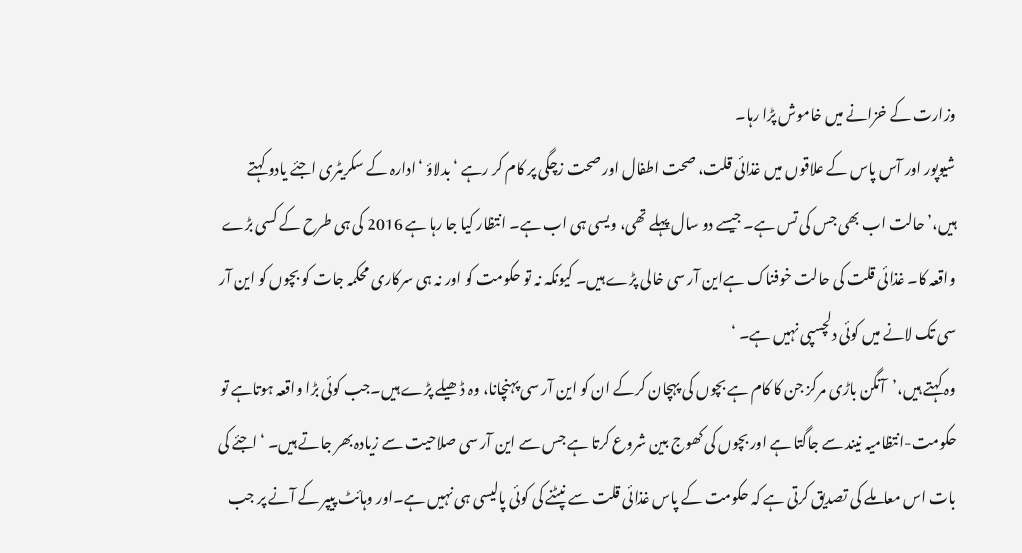وزارت کے خزانے میں خاموش پڑا رہا۔
شیوپور اور آس پاس کے علاقوں میں غذائی قلت، صحت اطفال اور صحت زچگی پر کام کر رہے ‘ بدلاؤ ‘ادارہ کے سکریٹری اجئے یادو کہتے ہیں،’حالت اب بھی جس کی تس ہے۔ جیسے دو سال پہلے تھی، ویسی ہی اب ہے۔ انتظار کیا جا رہا ہے 2016 کی ہی طرح کے کسی بڑے واقعہ کا۔ غذائی قلت کی حالت خوفناک ہےاین آر سی خالی پڑے ہیں۔ کیونکہ نہ تو حکومت کو اور نہ ہی سرکاری محکمہ جات کو بچوں کو این آر سی تک لانے میں کوئی دلچسپی نہیں ہے۔ ‘
وہ کہتے ہیں،’آنگن باڑی مرکز جن کا کام ہے بچوں کی پہچان کرکے ان کو این آر سی پہنچانا، وہ ڈھیلے پڑے ہیں۔جب کوئی بڑا واقعہ ہوتاہے تو حکومت-انتظامیہ نیند سے جاگتا ہے اور بچوں کی کھوج بین شروع کرتا ہے جس سے این آر سی صلاحیت سے زیادہ بھر جاتے ہیں۔ ‘اجئے کی بات اس معاملے کی تصدیق کرتی ہے کہ حکومت کے پاس غذائی قلت سے نپٹنے کی کوئی پالیسی ہی نہیں ہے۔اور وہائٹ پیپر کے آنے پر جب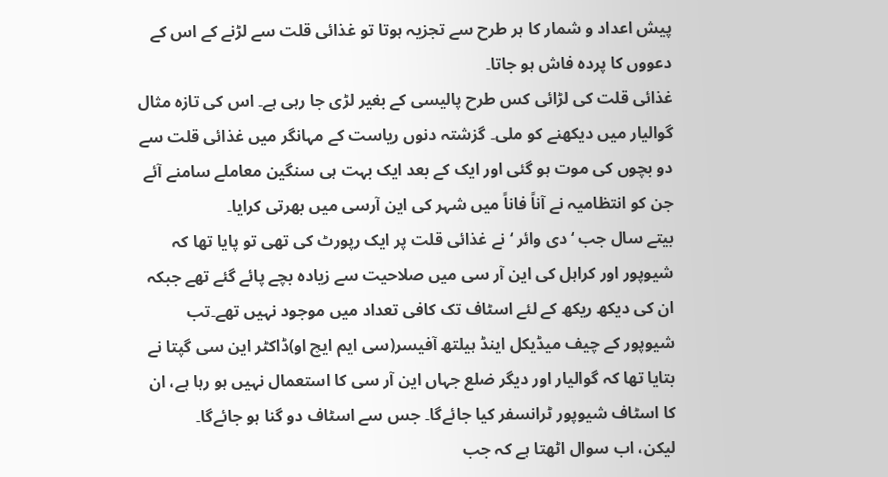پیش اعداد و شمار کا ہر طرح سے تجزیہ ہوتا تو غذائی قلت سے لڑنے کے اس کے دعووں کا پردہ فاش ہو جاتا۔
غذائی قلت کی لڑائی کس طرح پالیسی کے بغیر لڑی جا رہی ہے۔ اس کی تازہ مثال گوالیار میں دیکھنے کو ملی۔ گزشتہ دنوں ریاست کے مہانگر میں غذائی قلت سے دو بچوں کی موت ہو گئی اور ایک کے بعد ایک بہت ہی سنگین معاملے سامنے آئے جن کو انتظامیہ نے آناً فاناً میں شہر کی این آرسی میں بھرتی کرایا۔
بیتے سال جب ‘دی وائر ‘نے غذائی قلت پر ایک رپورٹ کی تھی تو پایا تھا کہ شیوپور اور کراہل کی این آر سی میں صلاحیت سے زیادہ بچے پائے گئے تھے جبکہ ان کی دیکھ ریکھ کے لئے اسٹاف تک کافی تعداد میں موجود نہیں تھے۔تب شیوپور کے چیف میڈیکل اینڈ ہیلتھ آفیسر(سی ایم ایچ او)ڈاکٹر این سی گپتا نے بتایا تھا کہ گوالیار اور دیگر ضلع جہاں این آر سی کا استعمال نہیں ہو رہا ہے، ان کا اسٹاف شیوپور ٹرانسفر کیا جائےگا۔ جس سے اسٹاف دو گنا ہو جائےگا۔
لیکن، اب سوال اٹھتا ہے کہ جب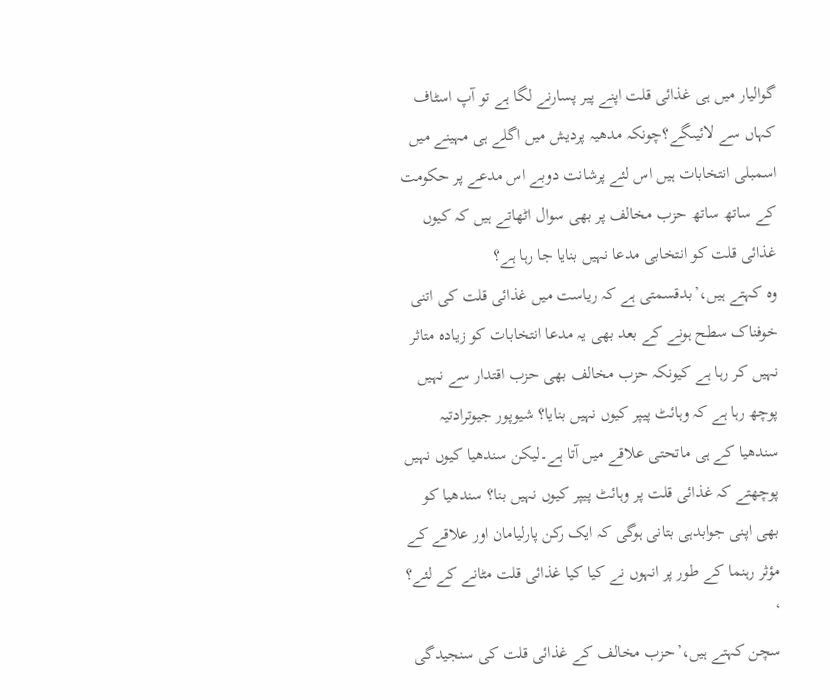گوالیار میں ہی غذائی قلت اپنے پیر پسارنے لگا ہے تو آپ اسٹاف کہاں سے لائیںگے؟چونکہ مدھیہ پردیش میں اگلے ہی مہینے میں اسمبلی انتخابات ہیں اس لئے پرشانت دوبے اس مدعے پر حکومت کے ساتھ ساتھ حزب مخالف پر بھی سوال اٹھاتے ہیں کہ کیوں غذائی قلت کو انتخابی مدعا نہیں بنایا جا رہا ہے؟
وہ کہتے ہیں،’بدقسمتی ہے کہ ریاست میں غذائی قلت کی اتنی خوفناک سطح ہونے کے بعد بھی یہ مدعا انتخابات کو زیادہ متاثر نہیں کر رہا ہے کیونکہ حزب مخالف بھی حزب اقتدار سے نہیں پوچھ رہا ہے کہ وہائٹ پیپر کیوں نہیں بنایا؟ شیوپور جیوترادتیہ سندھیا کے ہی ماتحتی علاقے میں آتا ہے۔لیکن سندھیا کیوں نہیں پوچھتے کہ غذائی قلت پر وہائٹ پیپر کیوں نہیں بنا؟ سندھیا کو بھی اپنی جوابدہی بتانی ہوگی کہ ایک رکن پارلیامان اور علاقے کے مؤثر رہنما کے طور پر انہوں نے کیا کیا غذائی قلت مٹانے کے لئے؟ ‘
سچن کہتے ہیں،’حزب مخالف کے غذائی قلت کی سنجیدگی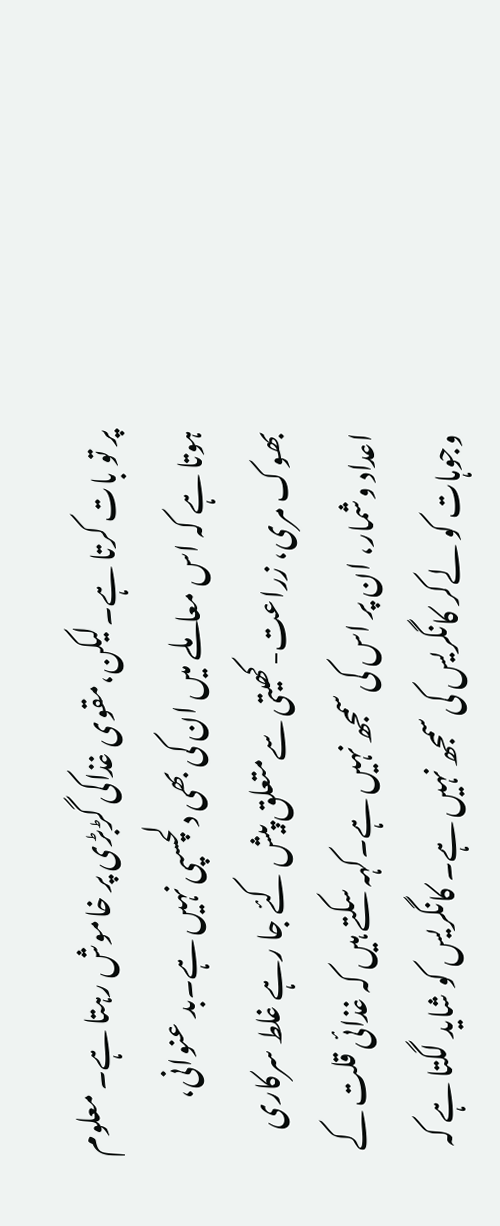پر تو بات کرتا ہے۔لیکن،مقوی غذاکی گڑبڑی پر خاموش رہتا ہے۔ معلوم ہوتا ہے کہ اس معاملے میں ان کی بھی دلچسپی نہیں ہے۔بد عنوانی، بھوک مری، زراعت-کھیتی سےمتعلق پیش کئے جا رہے غلط سرکاری اعداد وشمار، ان پر اس کی سمجھ نہیں ہے۔کہہ سکتے ہیں کہ غذائی قلت کے وجوہات کو لےکر کانگریس کی سمجھ نہیں ہے۔ کانگریس کو شاید لگتا ہے کہ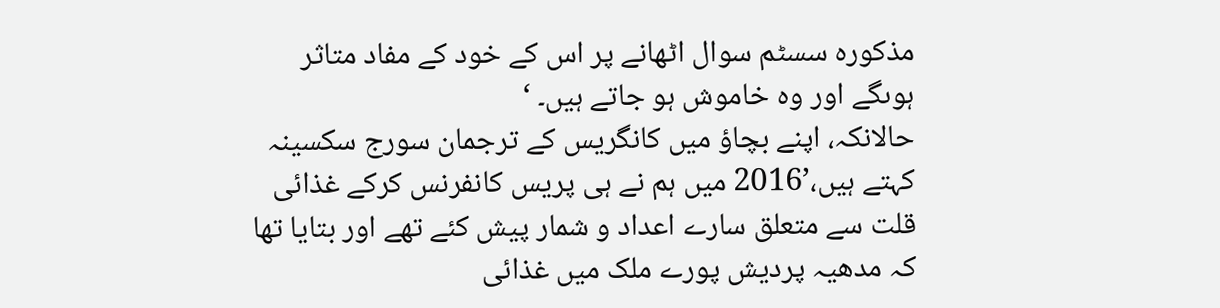مذکورہ سسٹم سوال اٹھانے پر اس کے خود کے مفاد متاثر ہوںگے اور وہ خاموش ہو جاتے ہیں۔ ‘
حالانکہ، اپنے بچاؤ میں کانگریس کے ترجمان سورج سکسینہ کہتے ہیں،’2016 میں ہم نے ہی پریس کانفرنس کرکے غذائی قلت سے متعلق سارے اعداد و شمار پیش کئے تھے اور بتایا تھا کہ مدھیہ پردیش پورے ملک میں غذائی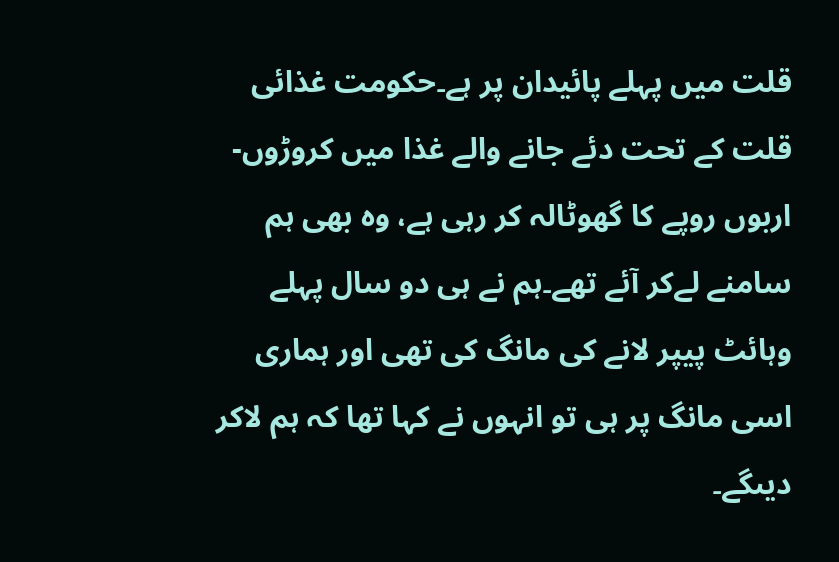قلت میں پہلے پائیدان پر ہے۔حکومت غذائی قلت کے تحت دئے جانے والے غذا میں کروڑوں-اربوں روپے کا گھوٹالہ کر رہی ہے، وہ بھی ہم سامنے لےکر آئے تھے۔ہم نے ہی دو سال پہلے وہائٹ پیپر لانے کی مانگ کی تھی اور ہماری اسی مانگ پر ہی تو انہوں نے کہا تھا کہ ہم لاکر دیںگے۔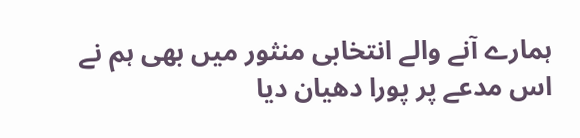ہمارے آنے والے انتخابی منثور میں بھی ہم نے اس مدعے پر پورا دھیان دیا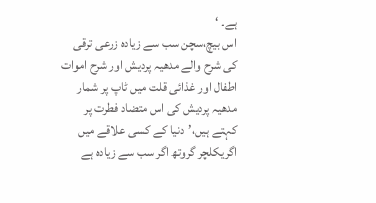ہے۔ ‘
اس بیچ،سچن سب سے زیادہ زرعی ترقی کی شرح والے مدھیہ پردیش اور شرح اموات اطفال اور غذائی قلت میں ٹاپ پر شمار مدھیہ پردیش کی اس متضاد فطرت پر کہتے ہیں،’دنیا کے کسی علاقے میں اگریکلچر گروتھ اگر سب سے زیادہ ہے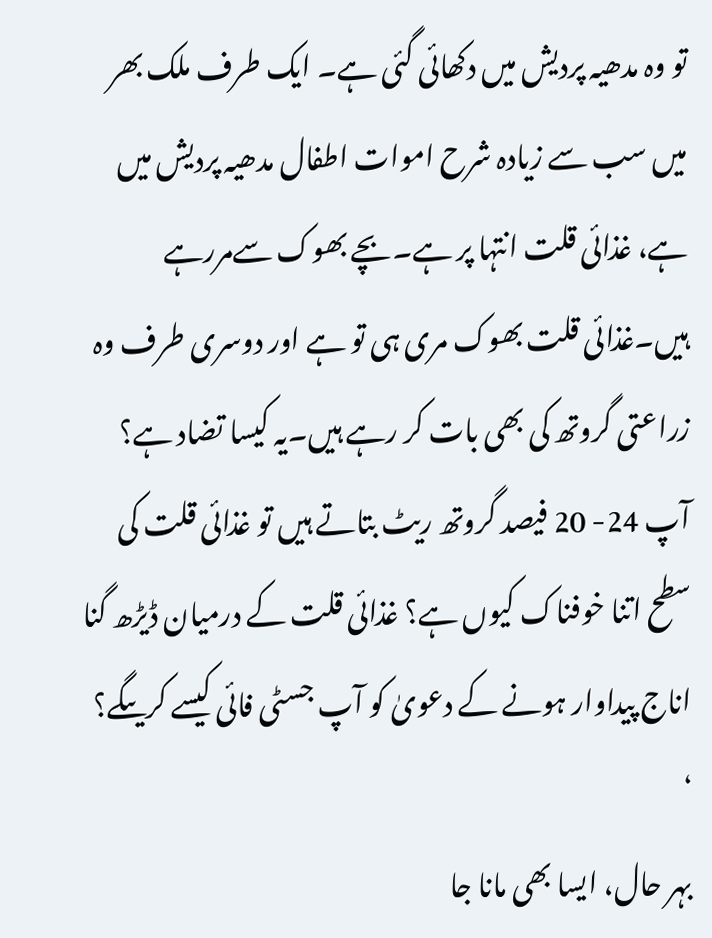تو وہ مدھیہ پردیش میں دکھائی گئی ہے۔ ایک طرف ملک بھر میں سب سے زیادہ شرح اموات اطفال مدھیہ پردیش میں ہے، غذائی قلت انتہا پر ہے۔بچے بھوک سےمررہے ہیں۔غذائی قلت بھوک مری ہی تو ہے اور دوسری طرف وہ زراعتی گروتھ کی بھی بات کر رہے ہیں۔یہ کیسا تضاد ہے؟ آپ 24- 20 فیصد گروتھ ریٹ بتاتے ہیں تو غذائی قلت کی سطح اتنا خوفناک کیوں ہے؟ غذائی قلت کے درمیان ڈیڑھ گنا اناج پیداوار ہونے کے دعویٰ کو آپ جسٹی فائی کیسے کریںگے؟ ‘
بہر حال، ایسا بھی مانا جا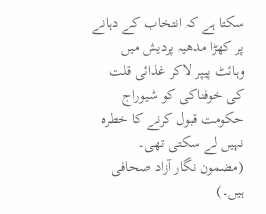سکتا ہے کہ انتخاب کے دہانے پر کھڑا مدھیہ پردیش میں وہائٹ پیپر لاکر غذائی قلت کی خوفناکی کو شیوراج حکومت قبول کرنے کا خطرہ نہیں لے سکتی تھی۔
(مضمون نگار آزاد صحافی ہیں۔)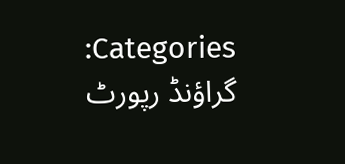Categories: گراؤنڈ رپورٹ